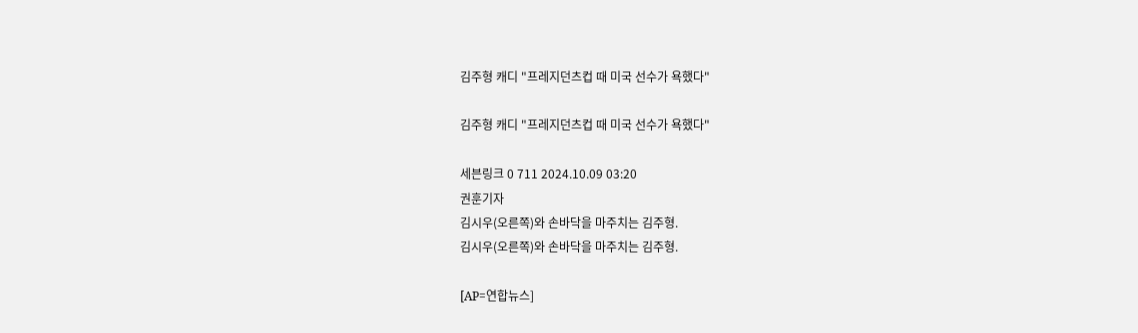김주형 캐디 "프레지던츠컵 때 미국 선수가 욕했다"

김주형 캐디 "프레지던츠컵 때 미국 선수가 욕했다"

세븐링크 0 711 2024.10.09 03:20
권훈기자
김시우(오른쪽)와 손바닥을 마주치는 김주형.
김시우(오른쪽)와 손바닥을 마주치는 김주형.

[AP=연합뉴스]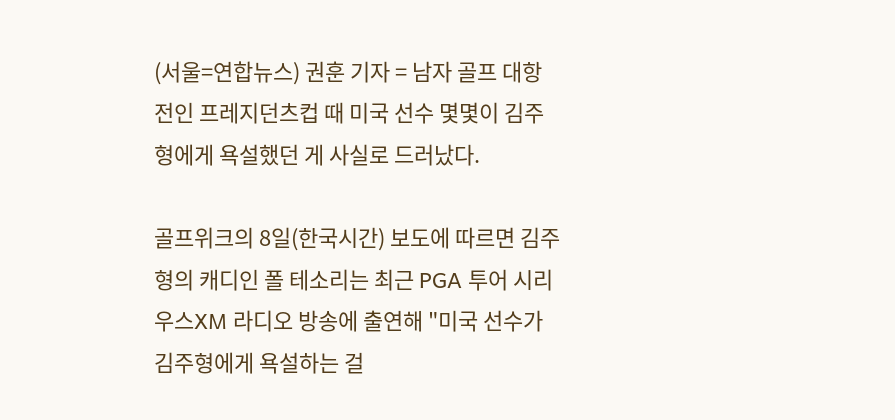(서울=연합뉴스) 권훈 기자 = 남자 골프 대항전인 프레지던츠컵 때 미국 선수 몇몇이 김주형에게 욕설했던 게 사실로 드러났다.

골프위크의 8일(한국시간) 보도에 따르면 김주형의 캐디인 폴 테소리는 최근 PGA 투어 시리우스XM 라디오 방송에 출연해 "미국 선수가 김주형에게 욕설하는 걸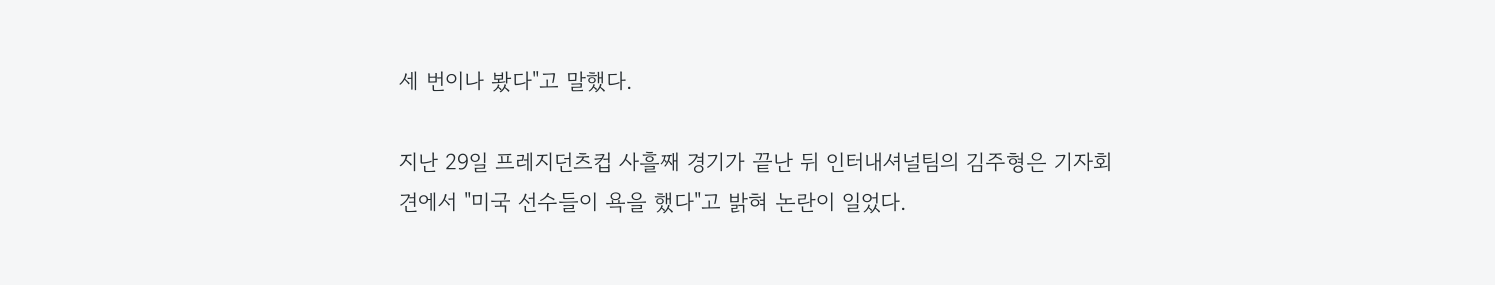세 번이나 봤다"고 말했다.

지난 29일 프레지던츠컵 사흘째 경기가 끝난 뒤 인터내셔널팀의 김주형은 기자회견에서 "미국 선수들이 욕을 했다"고 밝혀 논란이 일었다.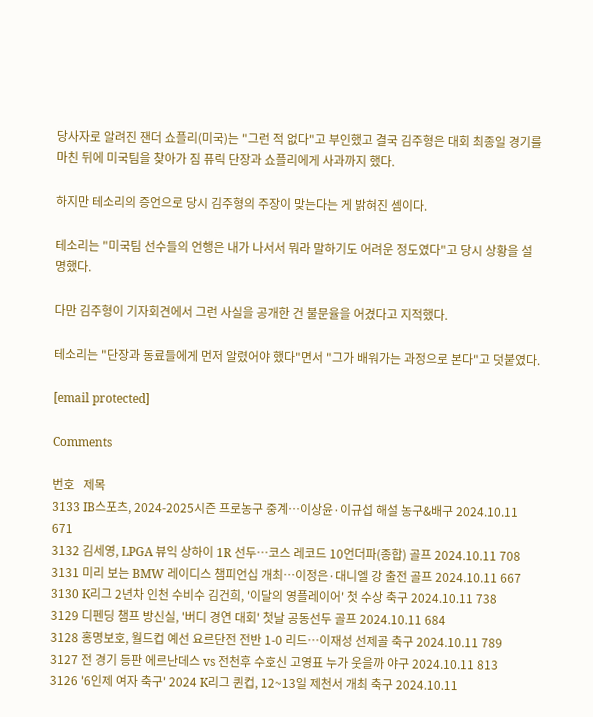당사자로 알려진 잰더 쇼플리(미국)는 "그런 적 없다"고 부인했고 결국 김주형은 대회 최종일 경기를 마친 뒤에 미국팀을 찾아가 짐 퓨릭 단장과 쇼플리에게 사과까지 했다.

하지만 테소리의 증언으로 당시 김주형의 주장이 맞는다는 게 밝혀진 셈이다.

테소리는 "미국팀 선수들의 언행은 내가 나서서 뭐라 말하기도 어려운 정도였다"고 당시 상황을 설명했다.

다만 김주형이 기자회견에서 그런 사실을 공개한 건 불문율을 어겼다고 지적했다.

테소리는 "단장과 동료들에게 먼저 알렸어야 했다"면서 "그가 배워가는 과정으로 본다"고 덧붙였다.

[email protected]

Comments

번호   제목
3133 IB스포츠, 2024-2025시즌 프로농구 중계…이상윤·이규섭 해설 농구&배구 2024.10.11 671
3132 김세영, LPGA 뷰익 상하이 1R 선두…코스 레코드 10언더파(종합) 골프 2024.10.11 708
3131 미리 보는 BMW 레이디스 챔피언십 개최…이정은·대니엘 강 출전 골프 2024.10.11 667
3130 K리그 2년차 인천 수비수 김건희, '이달의 영플레이어' 첫 수상 축구 2024.10.11 738
3129 디펜딩 챔프 방신실, '버디 경연 대회' 첫날 공동선두 골프 2024.10.11 684
3128 홍명보호, 월드컵 예선 요르단전 전반 1-0 리드…이재성 선제골 축구 2024.10.11 789
3127 전 경기 등판 에르난데스 vs 전천후 수호신 고영표 누가 웃을까 야구 2024.10.11 813
3126 '6인제 여자 축구' 2024 K리그 퀸컵, 12~13일 제천서 개최 축구 2024.10.11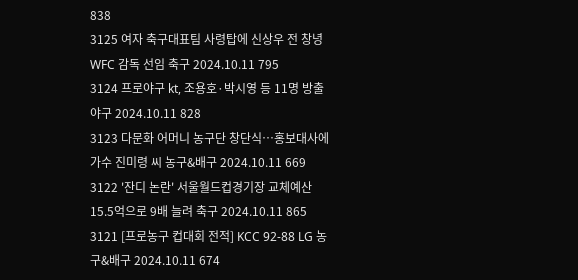838
3125 여자 축구대표팀 사령탑에 신상우 전 창녕WFC 감독 선임 축구 2024.10.11 795
3124 프로야구 kt, 조용호·박시영 등 11명 방출 야구 2024.10.11 828
3123 다문화 어머니 농구단 창단식…홍보대사에 가수 진미령 씨 농구&배구 2024.10.11 669
3122 '잔디 논란' 서울월드컵경기장 교체예산 15.5억으로 9배 늘려 축구 2024.10.11 865
3121 [프로농구 컵대회 전적] KCC 92-88 LG 농구&배구 2024.10.11 674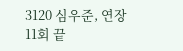3120 심우준, 연장 11회 끝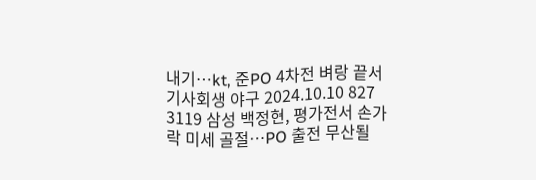내기…kt, 준PO 4차전 벼랑 끝서 기사회생 야구 2024.10.10 827
3119 삼성 백정현, 평가전서 손가락 미세 골절…PO 출전 무산될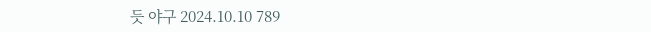듯 야구 2024.10.10 789